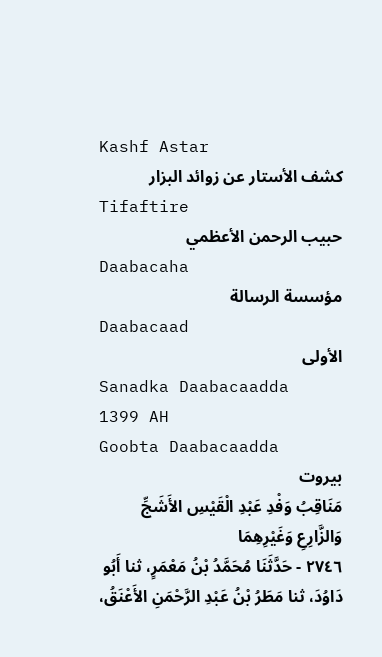Kashf Astar
كشف الأستار عن زوائد البزار
Tifaftire
حبيب الرحمن الأعظمي
Daabacaha
مؤسسة الرسالة
Daabacaad
الأولى
Sanadka Daabacaadda
1399 AH
Goobta Daabacaadda
بيروت
مَنَاقِبُ وَفْدِ عَبْدِ الْقَيْسِ الأَشَجِّ وَالزَّارِعِ وَغَيْرِهِمَا
٢٧٤٦ - حَدَّثَنَا مُحَمَّدُ بْنُ مَعْمَرٍ، ثنا أَبُو دَاوُدَ، ثنا مَطَرُ بْنُ عَبْدِ الرَّحْمَنِ الأَعْنَقُ،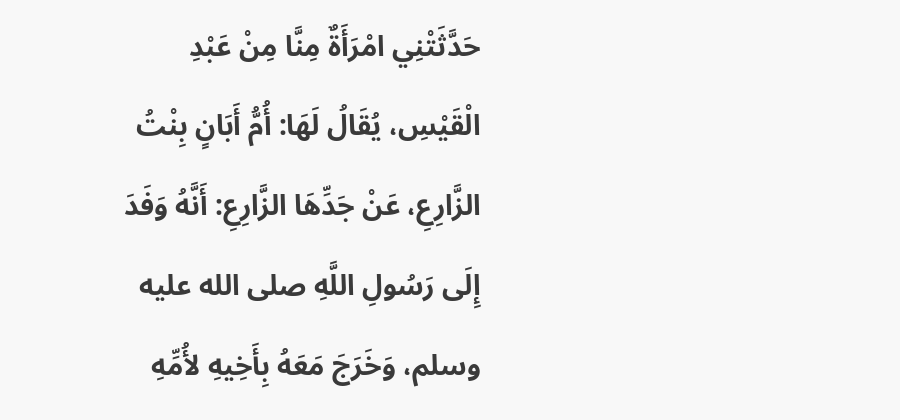حَدَّثَتْنِي امْرَأَةٌ مِنَّا مِنْ عَبْدِ الْقَيْسِ، يُقَالُ لَهَا: أُمُّ أَبَانٍ بِنْتُ الزَّارِعِ، عَنْ جَدِّهَا الزَّارِعِ: أَنَّهُ وَفَدَ إِلَى رَسُولِ اللَّهِ صلى الله عليه وسلم، وَخَرَجَ مَعَهُ بِأَخِيهِ لأُمِّهِ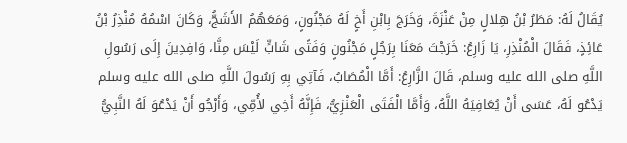يُقَالُ لَهُ: مَطَرُ بْنُ هِلالٍ مِنْ عَنْزَةَ، وَخَرَجَ بِابْنِ أَخٍ لَهُ مَجْنُونٍ، وَمَعَهُمُ الأَشَجُّ، وَكَانَ اسْمُهُ مُنْذِرُ بْنُ عَائِذٍ، فَقَالَ الْمُنْذِرِ، يَا زَارِعُ: خَرَجْتَ مَعَنَا بِرَجُلٍ مَجْنُونٍ وَفَتًى شَابٍّ لَيْسَ مِنَّا، وَافِدِينَ إِلَى رَسُولِ اللَّهِ صلى الله عليه وسلم، قَالَ الزَّارِعُ: أَمَّا الْمُصَابُ، فَآتِي بِهِ رَسُولَ اللَّهِ صلى الله عليه وسلم يَدْعُو لَهُ، عَسَى أَنْ يُعَافِيَهُ اللَّهُ، وَأَمَّا الْفَتَى الْعَنْزِيُّ، فَإِنَّهُ أَخِي لأُمِّي، وَأَرْجُو أَنْ يَدْعُوَ لَهُ النَّبِيُّ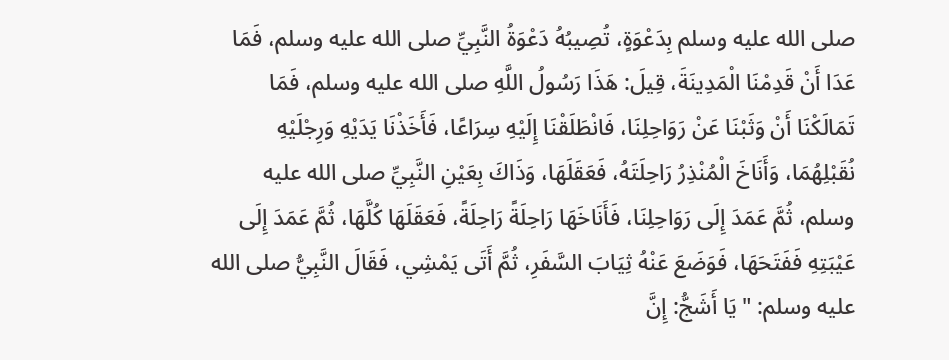صلى الله عليه وسلم بِدَعْوَةٍ، تُصِيبُهُ دَعْوَةُ النَّبِيِّ صلى الله عليه وسلم، فَمَا عَدَا أَنْ قَدِمْنَا الْمَدِينَةَ، قِيلَ: هَذَا رَسُولُ اللَّهِ صلى الله عليه وسلم، فَمَا تَمَالَكْنَا أَنْ وَثَبْنَا عَنْ رَوَاحِلِنَا، فَانْطَلَقْنَا إِلَيْهِ سِرَاعًا، فَأَخَذْنَا يَدَيْهِ وَرِجْلَيْهِ نُقَبْلِهُمَا، وَأَنَاخَ الْمُنْذِرُ رَاحِلَتَهُ، فَعَقَلَهَا، وَذَاكَ بِعَيْنِ النَّبِيِّ صلى الله عليه وسلم، ثُمَّ عَمَدَ إِلَى رَوَاحِلِنَا، فَأَنَاخَهَا رَاحِلَةً رَاحِلَةً، فَعَقَلَهَا كُلَّهَا، ثُمَّ عَمَدَ إِلَى عَيْبَتِهِ فَفَتَحَهَا، فَوَضَعَ عَنْهُ ثِيَابَ السَّفَرِ، ثُمَّ أَتَى يَمْشِي، فَقَالَ النَّبِيُّ صلى الله عليه وسلم: " يَا أَشَجُّ: إِنَّ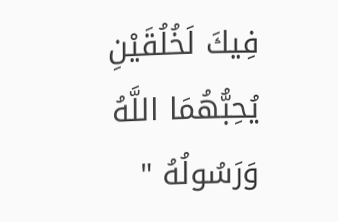فِيكَ لَخُلُقَيْنِ يُحِبُّهُمَا اللَّهُ وَرَسُولُهُ "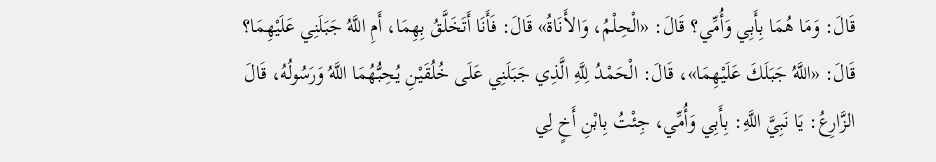قَالَ: وَمَا هُمَا بِأَبِي وَأُمِّي؟ قَالَ: «الْحِلْمُ، وَالأَنَاةُ» قَالَ: فَأَنَا أَتَخَلَّقُ بِهِمَا، أَمِ اللَّهُ جَبَلَنِي عَلَيْهِمَا؟ قَالَ: «اللَّهُ جَبَلَكَ عَلَيْهِمَا»، قَالَ: الْحَمْدُ لِلَّهِ الَّذِي جَبَلَنِي عَلَى خُلُقَيْنِ يُحِبُّهُمَا اللَّهُ وَرَسُولُهُ، قَالَ الزَّارِعُ: يَا نَبِيَّ اللَّهِ: بِأَبِي وَأُمِّي، جِئْتُ بِابْنِ أَخٍ لِي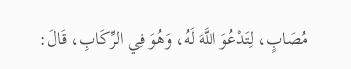مُصَابٍ، لِتَدْعُوَ اللَّهَ لَهُ، وَهُوَ فِي الرِّكَابِ، قَالَ: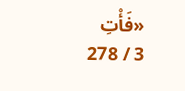«فَأْتِ
3 / 278